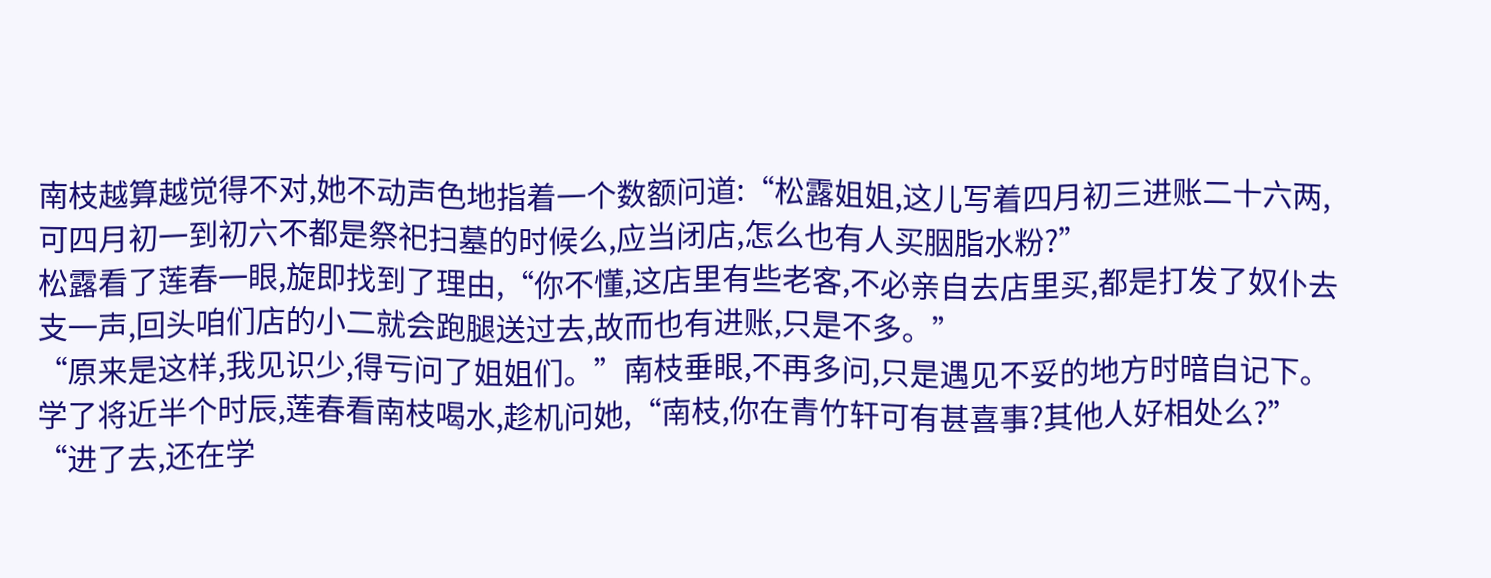南枝越算越觉得不对,她不动声色地指着一个数额问道:“松露姐姐,这儿写着四月初三进账二十六两,可四月初一到初六不都是祭祀扫墓的时候么,应当闭店,怎么也有人买胭脂水粉?”
松露看了莲春一眼,旋即找到了理由,“你不懂,这店里有些老客,不必亲自去店里买,都是打发了奴仆去支一声,回头咱们店的小二就会跑腿送过去,故而也有进账,只是不多。”
“原来是这样,我见识少,得亏问了姐姐们。”南枝垂眼,不再多问,只是遇见不妥的地方时暗自记下。
学了将近半个时辰,莲春看南枝喝水,趁机问她,“南枝,你在青竹轩可有甚喜事?其他人好相处么?”
“进了去,还在学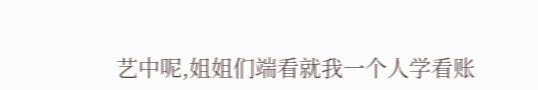艺中呢,姐姐们端看就我一个人学看账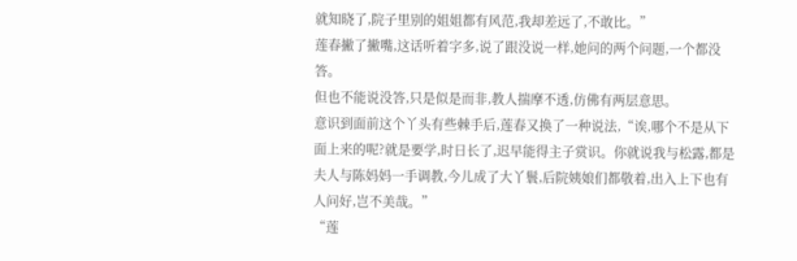就知晓了,院子里别的姐姐都有风范,我却差远了,不敢比。”
莲春撇了撇嘴,这话听着字多,说了跟没说一样,她问的两个问题,一个都没答。
但也不能说没答,只是似是而非,教人揣摩不透,仿佛有两层意思。
意识到面前这个丫头有些棘手后,莲春又换了一种说法,“诶,哪个不是从下面上来的呢?就是要学,时日长了,迟早能得主子赏识。你就说我与松露,都是夫人与陈妈妈一手调教,今儿成了大丫鬟,后院姨娘们都敬着,出入上下也有人问好,岂不美哉。”
“莲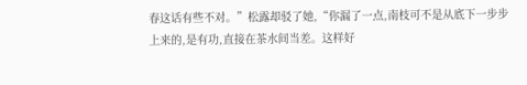春这话有些不对。”松露却驳了她,“你漏了一点,南枝可不是从底下一步步上来的,是有功,直接在茶水间当差。这样好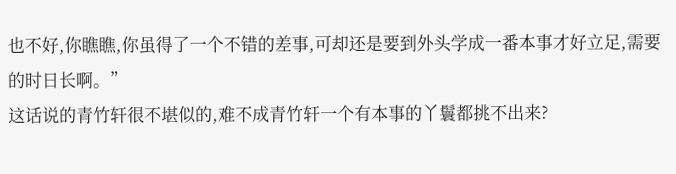也不好,你瞧瞧,你虽得了一个不错的差事,可却还是要到外头学成一番本事才好立足,需要的时日长啊。”
这话说的青竹轩很不堪似的,难不成青竹轩一个有本事的丫鬟都挑不出来?